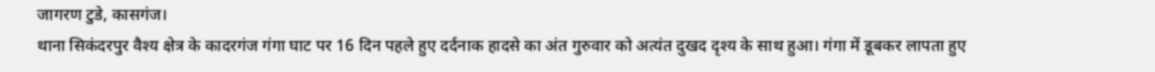जागरण टुडे, कासगंज।
थाना सिकंदरपुर वैश्य क्षेत्र के कादरगंज गंगा घाट पर 16 दिन पहले हुए दर्दनाक हादसे का अंत गुरुवार को अत्यंत दुखद दृश्य के साथ हुआ। गंगा में डूबकर लापता हुए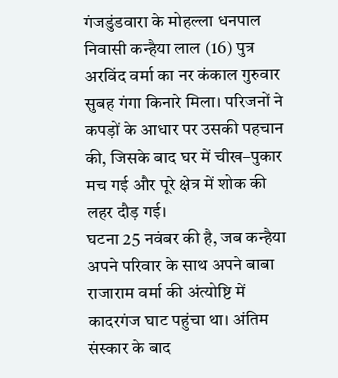गंजडुंडवारा के मोहल्ला धनपाल निवासी कन्हैया लाल (16) पुत्र अरविंद वर्मा का नर कंकाल गुरुवार सुबह गंगा किनारे मिला। परिजनों ने कपड़ों के आधार पर उसकी पहचान की, जिसके बाद घर में चीख–पुकार मच गई और पूरे क्षेत्र में शोक की लहर दौड़ गई।
घटना 25 नवंबर की है, जब कन्हैया अपने परिवार के साथ अपने बाबा राजाराम वर्मा की अंत्योष्टि में कादरगंज घाट पहुंचा था। अंतिम संस्कार के बाद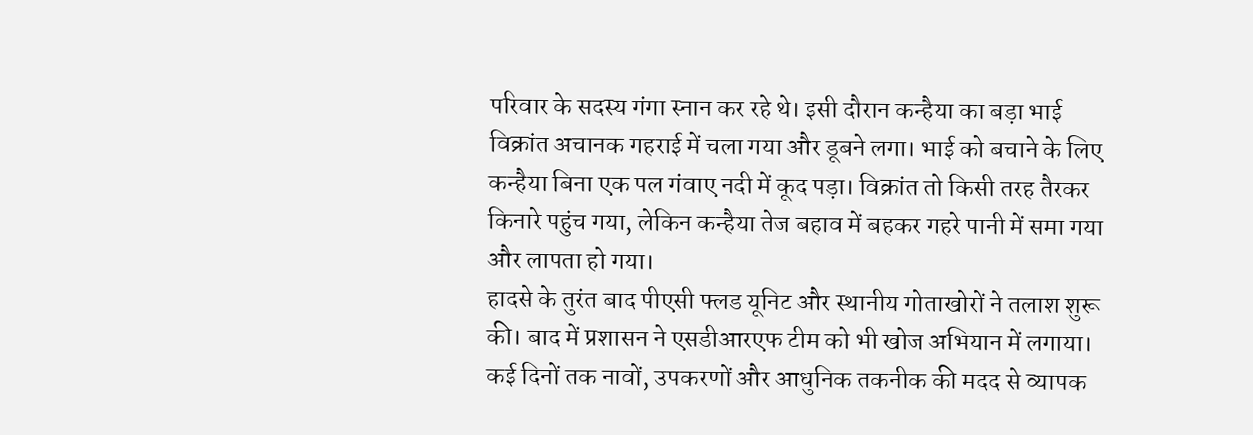परिवार के सदस्य गंगा स्नान कर रहे थे। इसी दौरान कन्हैया का बड़ा भाई विक्रांत अचानक गहराई में चला गया और डूबने लगा। भाई को बचाने के लिए कन्हैया बिना एक पल गंवाए नदी में कूद पड़ा। विक्रांत तो किसी तरह तैरकर किनारे पहुंच गया, लेकिन कन्हैया तेज बहाव में बहकर गहरे पानी में समा गया और लापता हो गया।
हादसे के तुरंत बाद पीएसी फ्लड यूनिट और स्थानीय गोताखोरों ने तलाश शुरू की। बाद में प्रशासन ने एसडीआरएफ टीम को भी खोज अभियान में लगाया। कई दिनों तक नावों, उपकरणों और आधुनिक तकनीक की मदद से व्यापक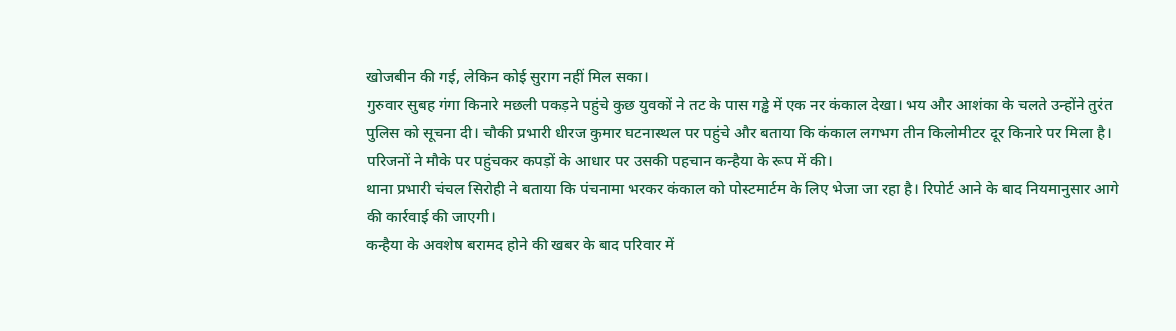खोजबीन की गई, लेकिन कोई सुराग नहीं मिल सका।
गुरुवार सुबह गंगा किनारे मछली पकड़ने पहुंचे कुछ युवकों ने तट के पास गड्ढे में एक नर कंकाल देखा। भय और आशंका के चलते उन्होंने तुरंत पुलिस को सूचना दी। चौकी प्रभारी धीरज कुमार घटनास्थल पर पहुंचे और बताया कि कंकाल लगभग तीन किलोमीटर दूर किनारे पर मिला है। परिजनों ने मौके पर पहुंचकर कपड़ों के आधार पर उसकी पहचान कन्हैया के रूप में की।
थाना प्रभारी चंचल सिरोही ने बताया कि पंचनामा भरकर कंकाल को पोस्टमार्टम के लिए भेजा जा रहा है। रिपोर्ट आने के बाद नियमानुसार आगे की कार्रवाई की जाएगी।
कन्हैया के अवशेष बरामद होने की खबर के बाद परिवार में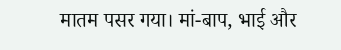मातम पसर गया। मां-बाप, भाई और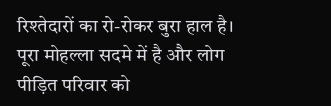रिश्तेदारों का रो-रोकर बुरा हाल है। पूरा मोहल्ला सदमे में है और लोग पीड़ित परिवार को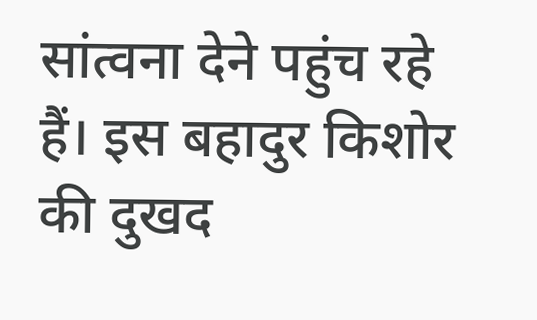सांत्वना देने पहुंच रहे हैं। इस बहादुर किशोर की दुखद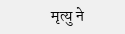मृत्यु ने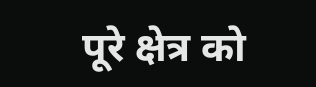पूरे क्षेत्र को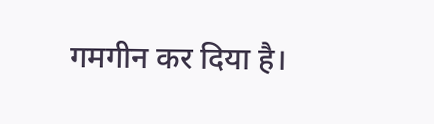गमगीन कर दिया है।